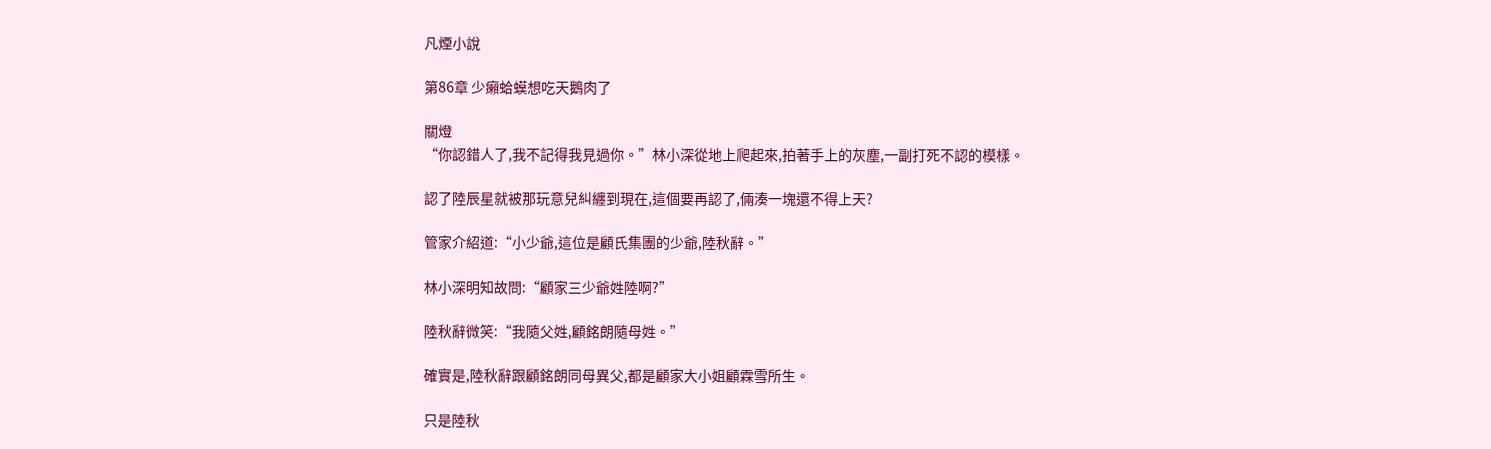凡煙小說

第86章 少癩蛤蟆想吃天鵝肉了

關燈
“你認錯人了,我不記得我見過你。”林小深從地上爬起來,拍著手上的灰塵,一副打死不認的模樣。

認了陸辰星就被那玩意兒糾纏到現在,這個要再認了,倆湊一塊還不得上天?

管家介紹道:“小少爺,這位是顧氏集團的少爺,陸秋辭。”

林小深明知故問:“顧家三少爺姓陸啊?”

陸秋辭微笑:“我隨父姓,顧銘朗隨母姓。”

確實是,陸秋辭跟顧銘朗同母異父,都是顧家大小姐顧霖雪所生。

只是陸秋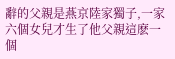辭的父親是燕京陸家獨子,一家六個女兒才生了他父親這麽一個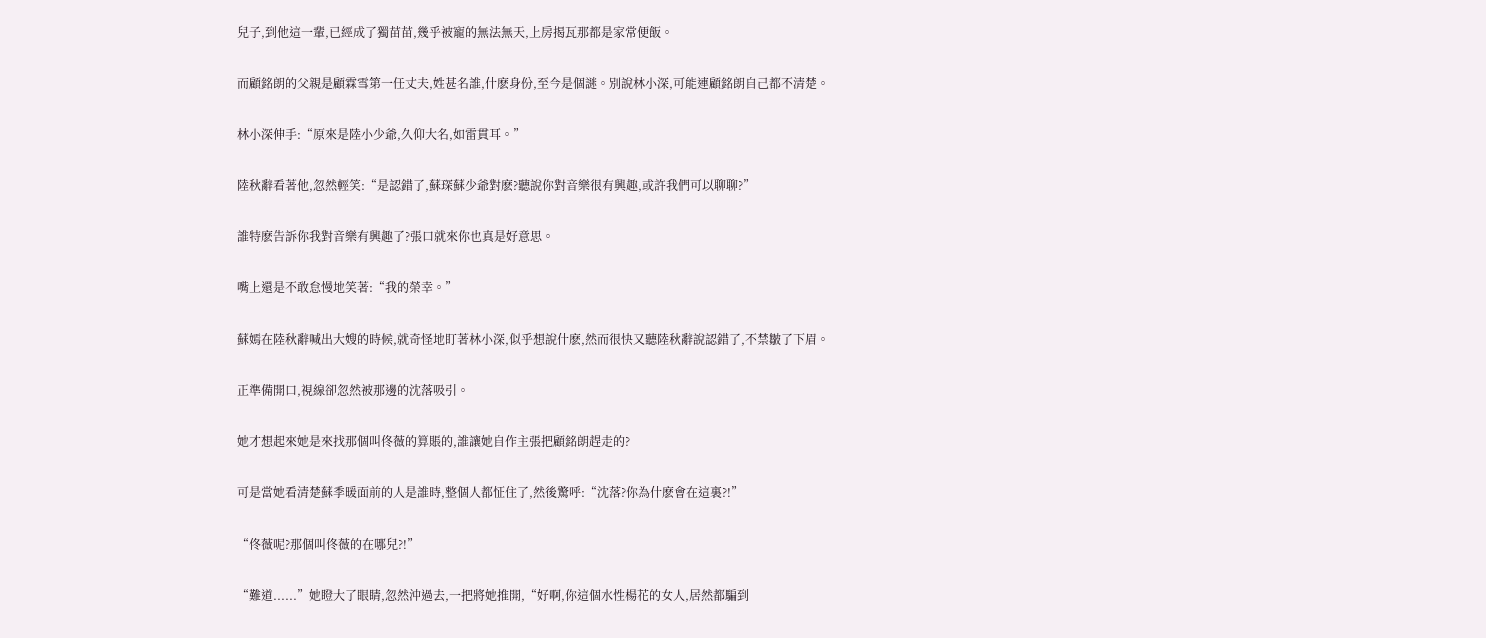兒子,到他這一輩,已經成了獨苗苗,幾乎被寵的無法無天,上房揭瓦那都是家常便飯。

而顧銘朗的父親是顧霖雪第一任丈夫,姓甚名誰,什麽身份,至今是個謎。別說林小深,可能連顧銘朗自己都不清楚。

林小深伸手:“原來是陸小少爺,久仰大名,如雷貫耳。”

陸秋辭看著他,忽然輕笑:“是認錯了,蘇琛蘇少爺對麽?聽說你對音樂很有興趣,或許我們可以聊聊?”

誰特麽告訴你我對音樂有興趣了?張口就來你也真是好意思。

嘴上還是不敢怠慢地笑著:“我的榮幸。”

蘇嫣在陸秋辭喊出大嫂的時候,就奇怪地盯著林小深,似乎想說什麽,然而很快又聽陸秋辭說認錯了,不禁皺了下眉。

正準備開口,視線卻忽然被那邊的沈落吸引。

她才想起來她是來找那個叫佟薇的算賬的,誰讓她自作主張把顧銘朗趕走的?

可是當她看清楚蘇季暖面前的人是誰時,整個人都怔住了,然後驚呼:“沈落?你為什麽會在這裏?!”

“佟薇呢?那個叫佟薇的在哪兒?!”

“難道......”她瞪大了眼睛,忽然沖過去,一把將她推開,“好啊,你這個水性楊花的女人,居然都騙到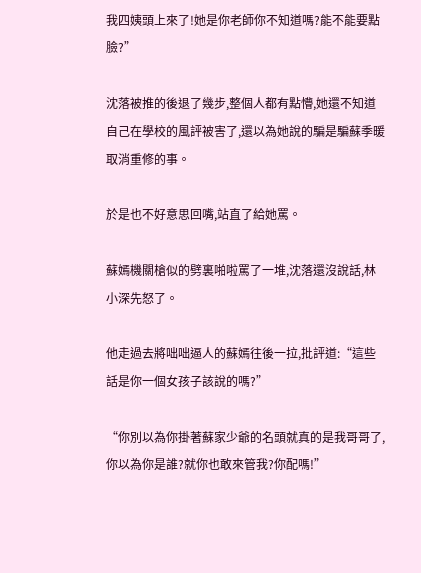我四姨頭上來了!她是你老師你不知道嗎?能不能要點臉?”

沈落被推的後退了幾步,整個人都有點懵,她還不知道自己在學校的風評被害了,還以為她說的騙是騙蘇季暖取消重修的事。

於是也不好意思回嘴,站直了給她罵。

蘇嫣機關槍似的劈裏啪啦罵了一堆,沈落還沒說話,林小深先怒了。

他走過去將咄咄逼人的蘇嫣往後一拉,批評道:“這些話是你一個女孩子該說的嗎?”

“你別以為你掛著蘇家少爺的名頭就真的是我哥哥了,你以為你是誰?就你也敢來管我?你配嗎!”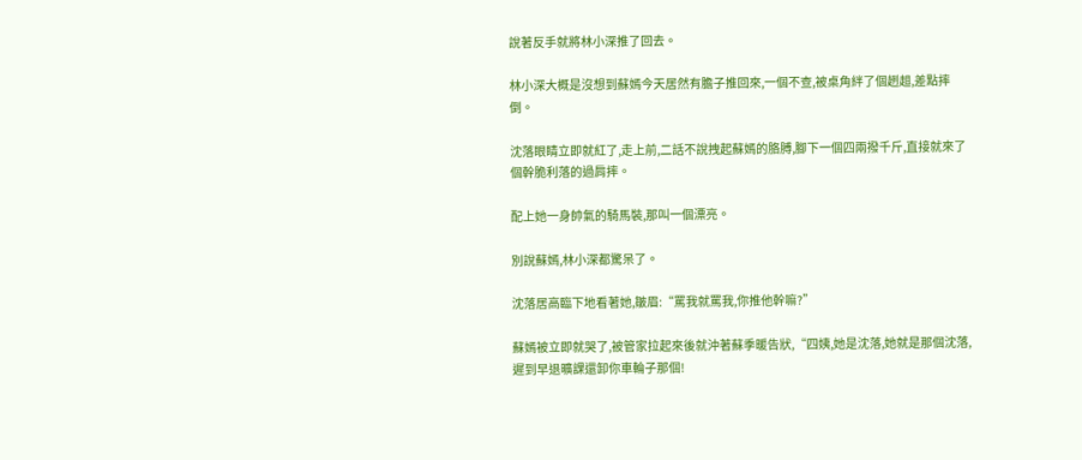說著反手就將林小深推了回去。

林小深大概是沒想到蘇嫣今天居然有膽子推回來,一個不查,被桌角絆了個趔趄,差點摔倒。

沈落眼睛立即就紅了,走上前,二話不說拽起蘇嫣的胳膊,腳下一個四兩撥千斤,直接就來了個幹脆利落的過肩摔。

配上她一身帥氣的騎馬裝,那叫一個漂亮。

別說蘇嫣,林小深都驚呆了。

沈落居高臨下地看著她,皺眉:“罵我就罵我,你推他幹嘛?”

蘇嫣被立即就哭了,被管家拉起來後就沖著蘇季暖告狀,“四姨,她是沈落,她就是那個沈落,遲到早退曠課還卸你車輪子那個!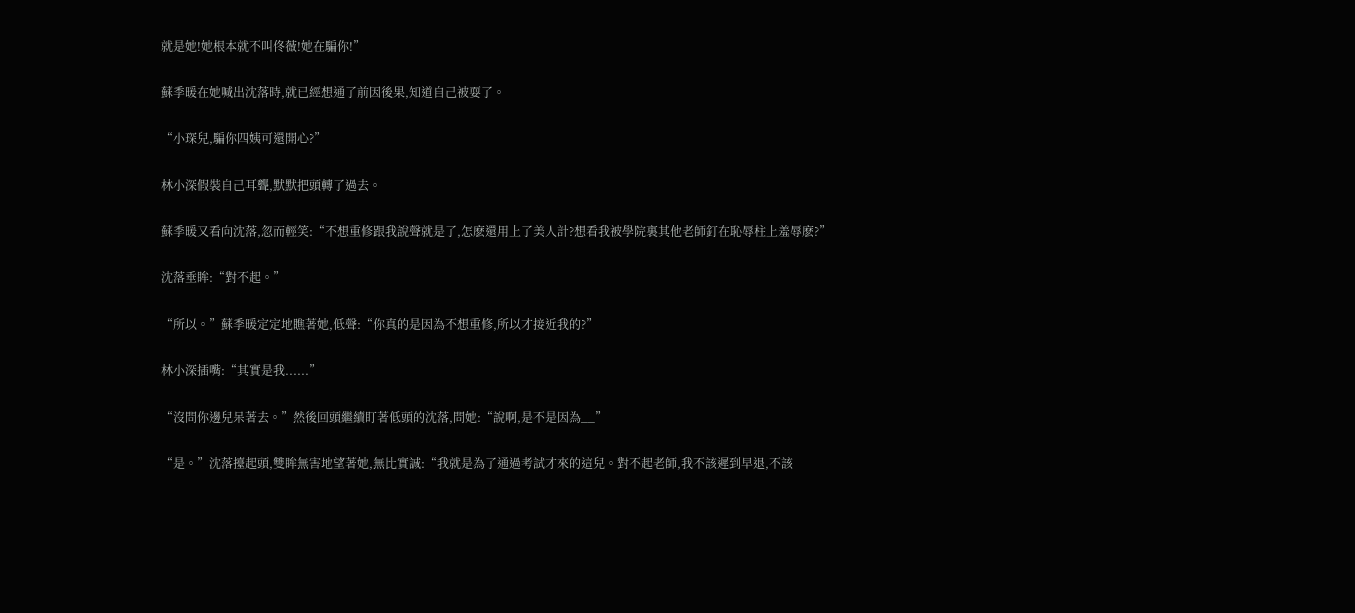就是她!她根本就不叫佟薇!她在騙你!”

蘇季暖在她喊出沈落時,就已經想通了前因後果,知道自己被耍了。

“小琛兒,騙你四姨可還開心?”

林小深假裝自己耳聾,默默把頭轉了過去。

蘇季暖又看向沈落,忽而輕笑:“不想重修跟我說聲就是了,怎麽還用上了美人計?想看我被學院裏其他老師釘在恥辱柱上羞辱麽?”

沈落垂眸:“對不起。”

“所以。”蘇季暖定定地瞧著她,低聲:“你真的是因為不想重修,所以才接近我的?”

林小深插嘴:“其實是我......”

“沒問你邊兒呆著去。”然後回頭繼續盯著低頭的沈落,問她:“說啊,是不是因為__”

“是。”沈落擡起頭,雙眸無害地望著她,無比實誠:“我就是為了通過考試才來的這兒。對不起老師,我不該遲到早退,不該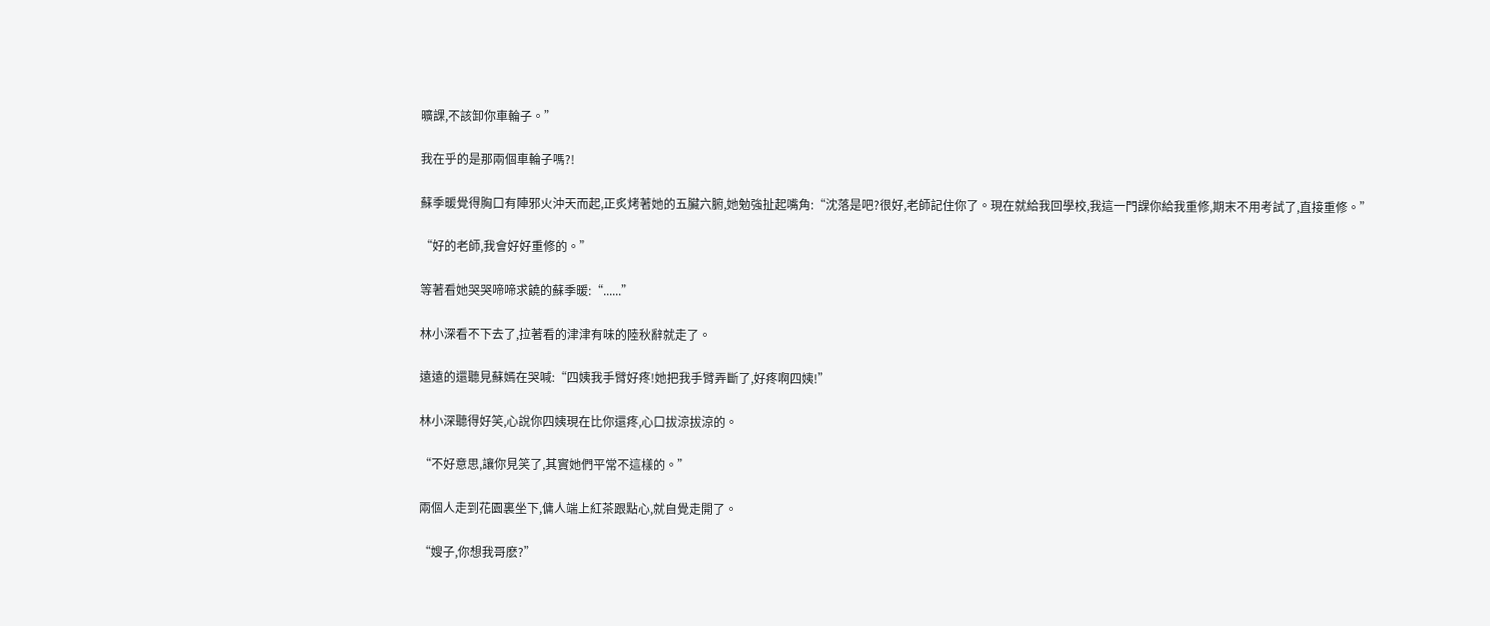曠課,不該卸你車輪子。”

我在乎的是那兩個車輪子嗎?!

蘇季暖覺得胸口有陣邪火沖天而起,正炙烤著她的五臟六腑,她勉強扯起嘴角:“沈落是吧?很好,老師記住你了。現在就給我回學校,我這一門課你給我重修,期末不用考試了,直接重修。”

“好的老師,我會好好重修的。”

等著看她哭哭啼啼求饒的蘇季暖:“......”

林小深看不下去了,拉著看的津津有味的陸秋辭就走了。

遠遠的還聽見蘇嫣在哭喊:“四姨我手臂好疼!她把我手臂弄斷了,好疼啊四姨!”

林小深聽得好笑,心說你四姨現在比你還疼,心口拔涼拔涼的。

“不好意思,讓你見笑了,其實她們平常不這樣的。”

兩個人走到花園裏坐下,傭人端上紅茶跟點心,就自覺走開了。

“嫂子,你想我哥麽?”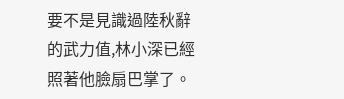要不是見識過陸秋辭的武力值,林小深已經照著他臉扇巴掌了。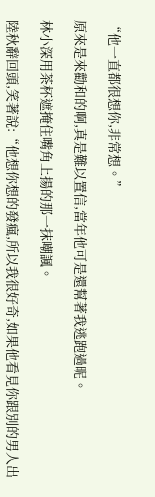“他一直都很想你,非常想。”

原來是來勸和的啊,真是難以置信,當年他可是還幫著我逃跑過昵。

林小深用茶杯遮掩住嘴角上揚的那一抹嘲諷。

陸秋辭回頭,笑著說:“他想你想的發瘋,所以我很好奇,如果他看見你跟別的男人出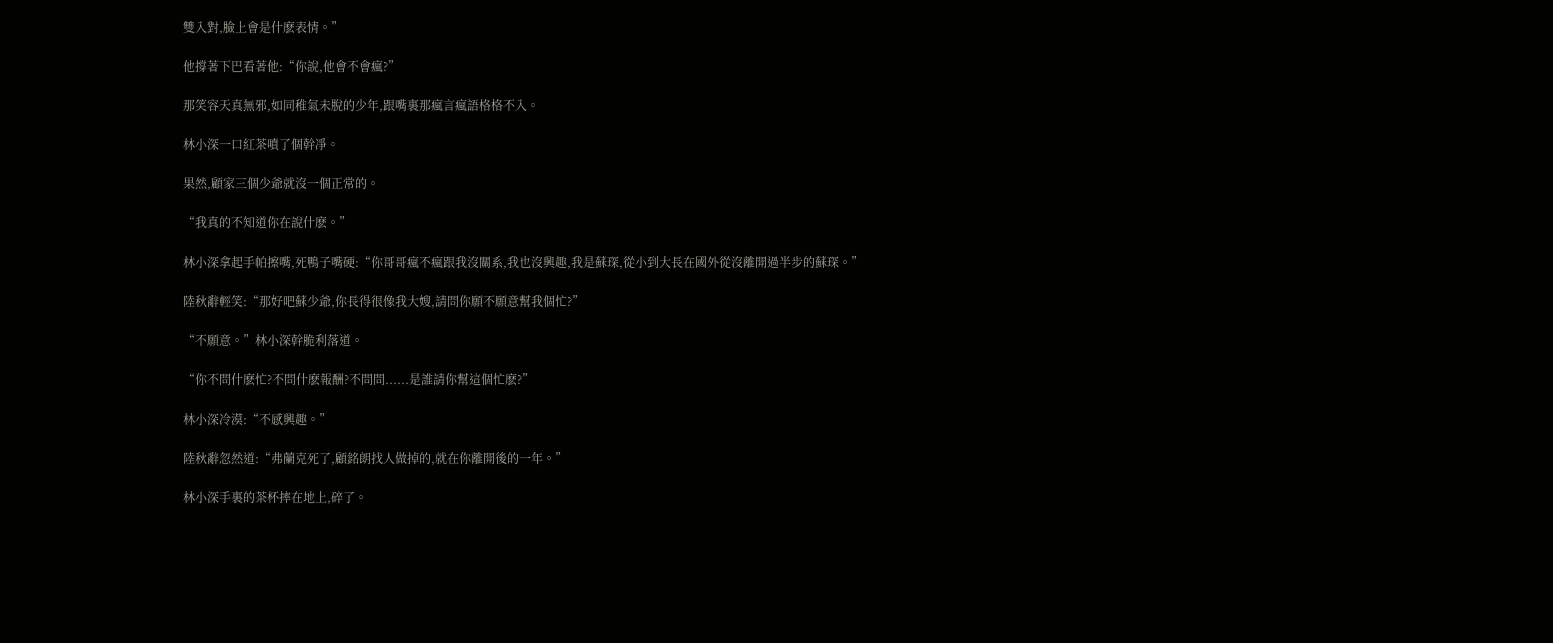雙入對,臉上會是什麽表情。”

他撐著下巴看著他:“你說,他會不會瘋?”

那笑容天真無邪,如同稚氣未脫的少年,跟嘴裏那瘋言瘋語格格不入。

林小深一口紅茶噴了個幹凈。

果然,顧家三個少爺就沒一個正常的。

“我真的不知道你在說什麽。”

林小深拿起手帕擦嘴,死鴨子嘴硬:“你哥哥瘋不瘋跟我沒關系,我也沒興趣,我是蘇琛,從小到大長在國外從沒離開過半步的蘇琛。”

陸秋辭輕笑:“那好吧蘇少爺,你長得很像我大嫂,請問你願不願意幫我個忙?”

“不願意。”林小深幹脆利落道。

“你不問什麽忙?不問什麽報酬?不問問......是誰請你幫這個忙麽?”

林小深冷漠:“不感興趣。”

陸秋辭忽然道:“弗蘭克死了,顧銘朗找人做掉的,就在你離開後的一年。”

林小深手裏的茶杯摔在地上,碎了。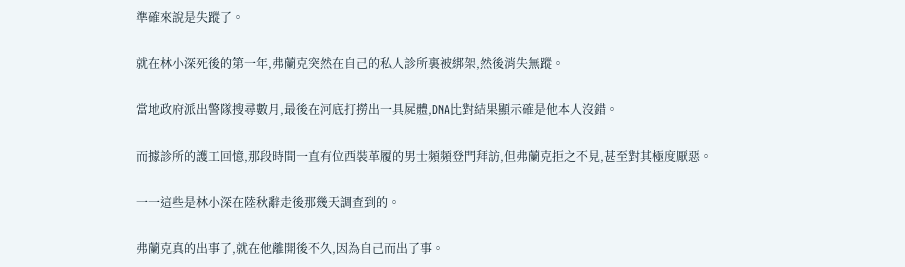準確來說是失蹤了。

就在林小深死後的第一年,弗蘭克突然在自己的私人診所裏被綁架,然後消失無蹤。

當地政府派出警隊搜尋數月,最後在河底打撈出一具屍體,DNA比對結果顯示確是他本人沒錯。

而據診所的護工回憶,那段時間一直有位西裝革履的男士頻頻登門拜訪,但弗蘭克拒之不見,甚至對其極度厭惡。

一一這些是林小深在陸秋辭走後那幾天調查到的。

弗蘭克真的出事了,就在他離開後不久,因為自己而出了事。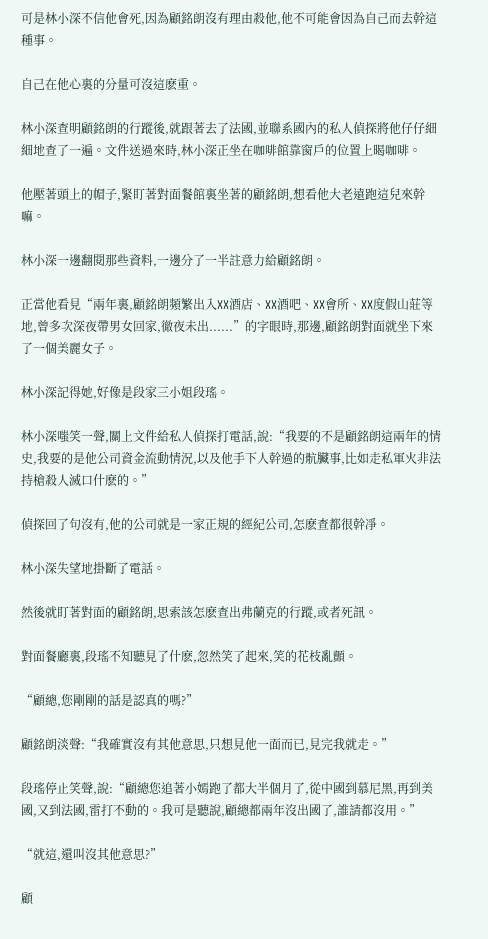可是林小深不信他會死,因為顧銘朗沒有理由殺他,他不可能會因為自己而去幹這種事。

自己在他心裏的分量可沒這麽重。

林小深查明顧銘朗的行蹤後,就跟著去了法國,並聯系國內的私人偵探將他仔仔細細地查了一遍。文件送過來時,林小深正坐在咖啡館靠窗戶的位置上暍咖啡。

他壓著頭上的帽子,緊盯著對面餐館裏坐著的顧銘朗,想看他大老遠跑這兒來幹嘛。

林小深一邊翻閱那些資料,一邊分了一半註意力給顧銘朗。

正當他看見“兩年裏,顧銘朗頻繁出入XX酒店、XX酒吧、XX會所、XX度假山莊等地,曾多次深夜帶男女回家,徹夜未出......”的字眼時,那邊,顧銘朗對面就坐下來了一個美麗女子。

林小深記得她,好像是段家三小姐段瑤。

林小深嗤笑一聲,關上文件給私人偵探打電話,說:“我要的不是顧銘朗這兩年的情史,我要的是他公司資金流動情況,以及他手下人幹過的骯臟事,比如走私軍火非法持槍殺人滅口什麽的。”

偵探回了句沒有,他的公司就是一家正規的經紀公司,怎麽查都很幹凈。

林小深失望地掛斷了電話。

然後就盯著對面的顧銘朗,思索該怎麽查出弗蘭克的行蹤,或者死訊。

對面餐廳裏,段瑤不知聽見了什麽,忽然笑了起來,笑的花枝亂顫。

“顧總,您剛剛的話是認真的嗎?”

顧銘朗淡聲:“我確實沒有其他意思,只想見他一面而已,見完我就走。”

段瑤停止笑聲,說:“顧總您追著小嫣跑了都大半個月了,從中國到慕尼黑,再到美國,又到法國,雷打不動的。我可是聽說,顧總都兩年沒出國了,誰請都沒用。”

“就這,還叫沒其他意思?”

顧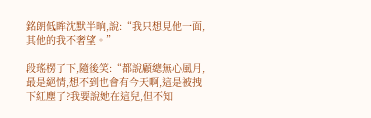銘朗低眸沈默半晌,說:“我只想見他一面,其他的我不奢望。”

段瑤楞了下,隨後笑:“都說顧總無心風月,最是絕情,想不到也會有今天啊,這是被拽下紅塵了?我要說她在這兒,但不知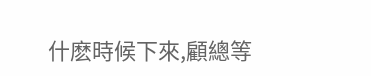什麽時候下來,顧總等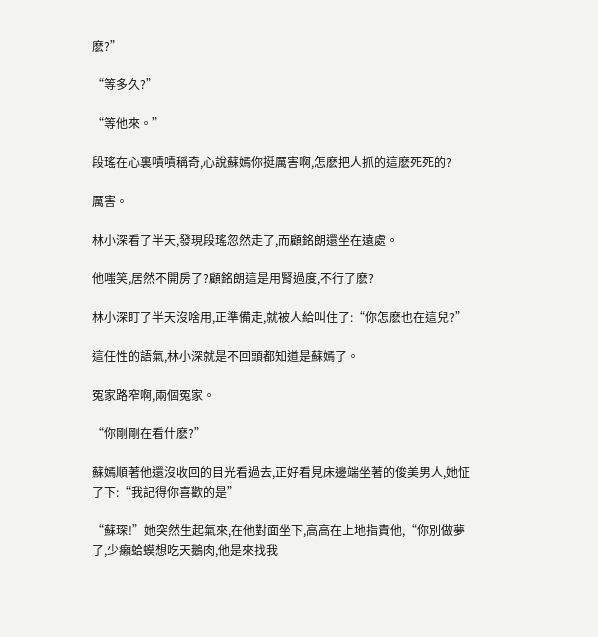麽?”

“等多久?”

“等他來。”

段瑤在心裏嘖嘖稱奇,心說蘇嫣你挺厲害啊,怎麽把人抓的這麽死死的?

厲害。

林小深看了半天,發現段瑤忽然走了,而顧銘朗還坐在遠處。

他嗤笑,居然不開房了?顧銘朗這是用腎過度,不行了麽?

林小深盯了半天沒啥用,正準備走,就被人給叫住了:“你怎麽也在這兒?”

這任性的語氣,林小深就是不回頭都知道是蘇嫣了。

冤家路窄啊,兩個冤家。

“你剛剛在看什麽?”

蘇嫣順著他還沒收回的目光看過去,正好看見床邊端坐著的俊美男人,她怔了下:“我記得你喜歡的是”

“蘇琛!”她突然生起氣來,在他對面坐下,高高在上地指責他,“你別做夢了,少癩蛤蟆想吃天鵝肉,他是來找我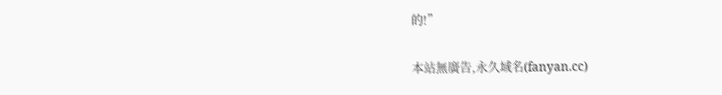的!”

本站無廣告,永久域名(fanyan.cc)